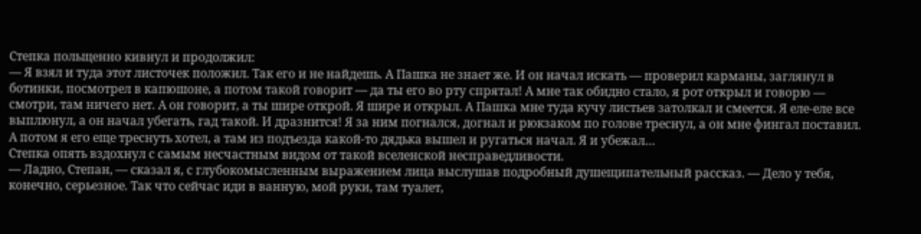Степка польщенно кивнул и продолжил:
— Я взял и туда этот листочек положил. Так его и не найдешь. А Пашка не знает же. И он начал искать — проверил карманы, заглянул в ботинки, посмотрел в капюшоне, а потом такой говорит — да ты его во рту спрятал! А мне так обидно стало, я рот открыл и говорю — смотри, там ничего нет. А он говорит, а ты шире открой. Я шире и открыл. А Пашка мне туда кучу листьев затолкал и смеется. Я еле-еле все выплюнул, а он начал убегать, гад такой. И дразнится! Я за ним погнался, догнал и рюкзаком по голове треснул, а он мне фингал поставил. А потом я его еще треснуть хотел, а там из подъезда какой-то дядька вышел и ругаться начал. Я и убежал…
Степка опять вздохнул с самым несчастным видом от такой вселенской несправедливости.
— Ладно, Степан, — сказал я, с глубокомысленным выражением лица выслушав подробный душещипательный рассказ. — Дело у тебя, конечно, серьезное. Так что сейчас иди в ванную, мой руки, там туалет,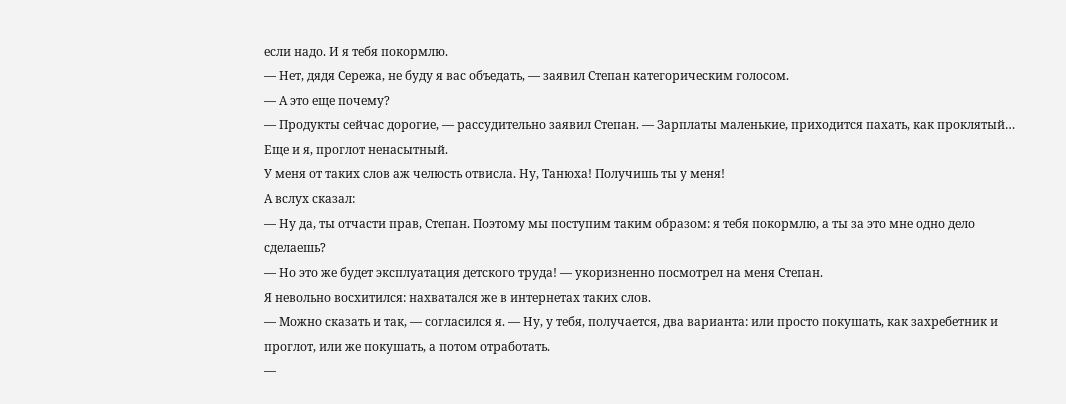если надо. И я тебя покормлю.
— Нет, дядя Сережа, не буду я вас объедать, — заявил Степан категорическим голосом.
— А это еще почему?
— Продукты сейчас дорогие, — рассудительно заявил Степан. — Зарплаты маленькие, приходится пахать, как проклятый… Еще и я, проглот ненасытный.
У меня от таких слов аж челюсть отвисла. Ну, Танюха! Получишь ты у меня!
А вслух сказал:
— Ну да, ты отчасти прав, Степан. Поэтому мы поступим таким образом: я тебя покормлю, а ты за это мне одно дело сделаешь?
— Но это же будет эксплуатация детского труда! — укоризненно посмотрел на меня Степан.
Я невольно восхитился: нахватался же в интернетах таких слов.
— Можно сказать и так, — согласился я. — Ну, у тебя, получается, два варианта: или просто покушать, как захребетник и проглот, или же покушать, а потом отработать.
—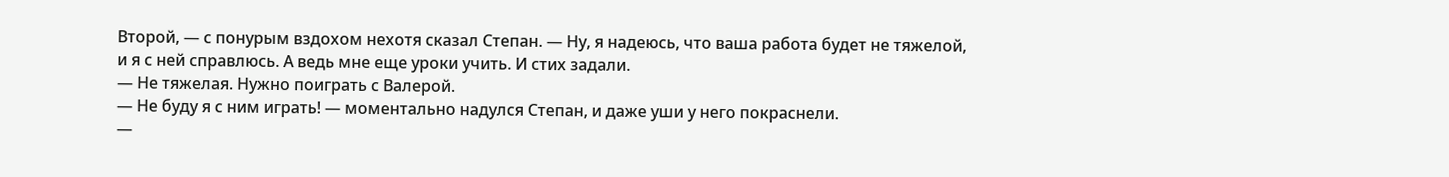Второй, — с понурым вздохом нехотя сказал Степан. — Ну, я надеюсь, что ваша работа будет не тяжелой, и я с ней справлюсь. А ведь мне еще уроки учить. И стих задали.
— Не тяжелая. Нужно поиграть с Валерой.
— Не буду я с ним играть! — моментально надулся Степан, и даже уши у него покраснели.
—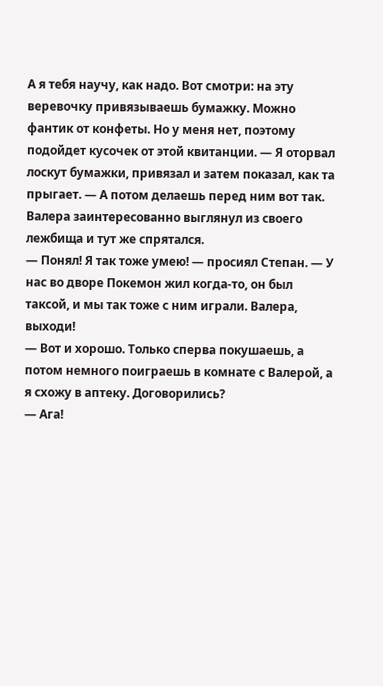А я тебя научу, как надо. Вот смотри: на эту веревочку привязываешь бумажку. Можно фантик от конфеты. Но у меня нет, поэтому подойдет кусочек от этой квитанции. — Я оторвал лоскут бумажки, привязал и затем показал, как та прыгает. — А потом делаешь перед ним вот так.
Валера заинтересованно выглянул из своего лежбища и тут же спрятался.
— Понял! Я так тоже умею! — просиял Степан. — У нас во дворе Покемон жил когда-то, он был таксой, и мы так тоже с ним играли. Валера, выходи!
— Вот и хорошо. Только сперва покушаешь, а потом немного поиграешь в комнате с Валерой, а я схожу в аптеку. Договорились?
— Ага!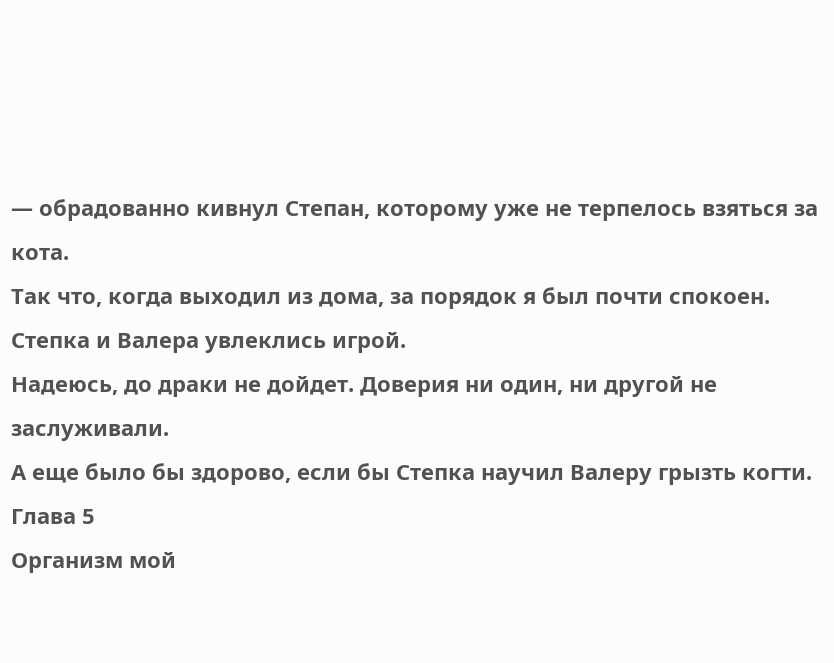— обрадованно кивнул Степан, которому уже не терпелось взяться за кота.
Так что, когда выходил из дома, за порядок я был почти спокоен. Степка и Валера увлеклись игрой.
Надеюсь, до драки не дойдет. Доверия ни один, ни другой не заслуживали.
А еще было бы здорово, если бы Степка научил Валеру грызть когти.
Глава 5
Организм мой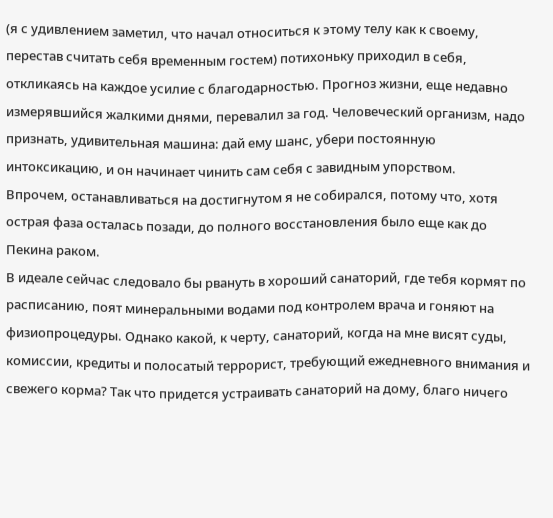(я с удивлением заметил, что начал относиться к этому телу как к своему, перестав считать себя временным гостем) потихоньку приходил в себя, откликаясь на каждое усилие с благодарностью. Прогноз жизни, еще недавно измерявшийся жалкими днями, перевалил за год. Человеческий организм, надо признать, удивительная машина: дай ему шанс, убери постоянную интоксикацию, и он начинает чинить сам себя с завидным упорством.
Впрочем, останавливаться на достигнутом я не собирался, потому что, хотя острая фаза осталась позади, до полного восстановления было еще как до Пекина раком.
В идеале сейчас следовало бы рвануть в хороший санаторий, где тебя кормят по расписанию, поят минеральными водами под контролем врача и гоняют на физиопроцедуры. Однако какой, к черту, санаторий, когда на мне висят суды, комиссии, кредиты и полосатый террорист, требующий ежедневного внимания и свежего корма? Так что придется устраивать санаторий на дому, благо ничего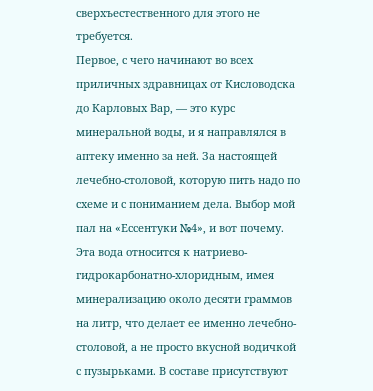сверхъестественного для этого не требуется.
Первое, с чего начинают во всех приличных здравницах от Кисловодска до Карловых Вар, — это курс минеральной воды, и я направлялся в аптеку именно за ней. За настоящей лечебно-столовой, которую пить надо по схеме и с пониманием дела. Выбор мой пал на «Ессентуки №4», и вот почему.
Эта вода относится к натриево-гидрокарбонатно-хлоридным, имея минерализацию около десяти граммов на литр, что делает ее именно лечебно-столовой, а не просто вкусной водичкой с пузырьками. В составе присутствуют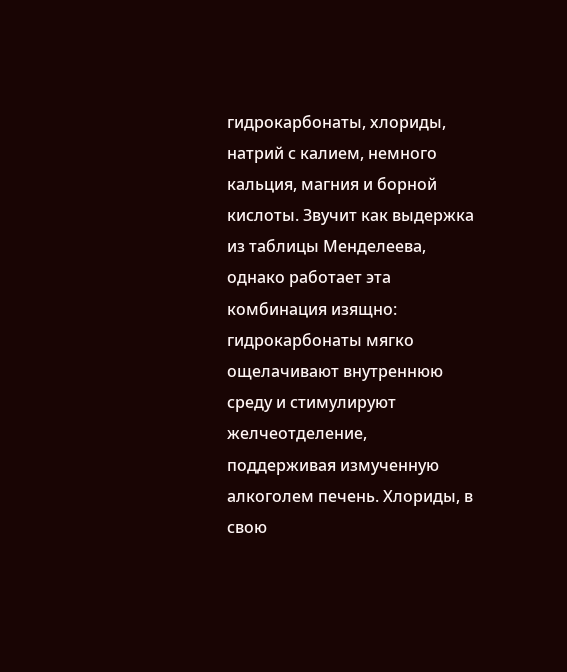гидрокарбонаты, хлориды, натрий с калием, немного кальция, магния и борной кислоты. Звучит как выдержка из таблицы Менделеева, однако работает эта комбинация изящно: гидрокарбонаты мягко ощелачивают внутреннюю среду и стимулируют желчеотделение, поддерживая измученную алкоголем печень. Хлориды, в свою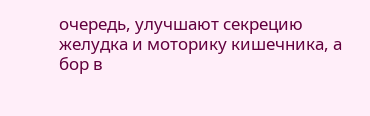очередь, улучшают секрецию желудка и моторику кишечника, а бор в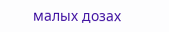малых дозах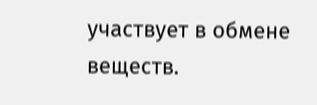участвует в обмене веществ.